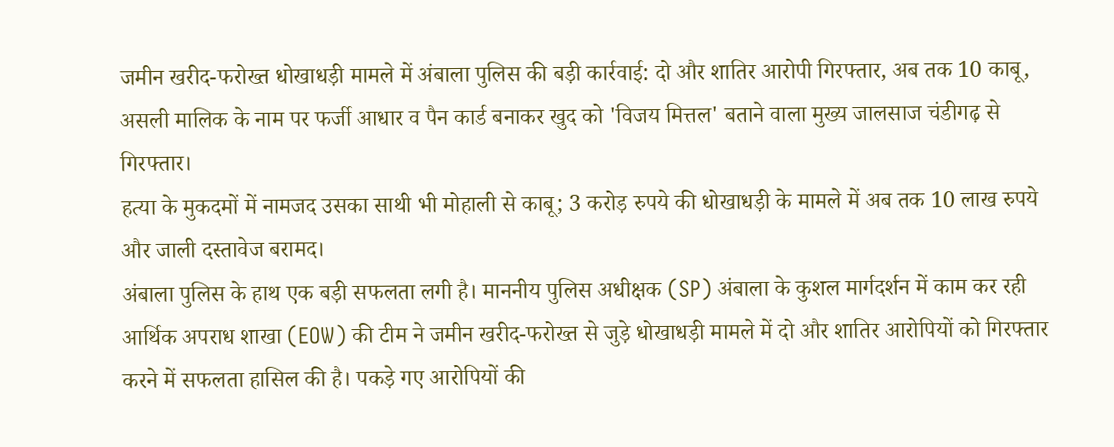जमीन खरीद-फरोख्त धोखाधड़ी मामले में अंबाला पुलिस की बड़ी कार्रवाई: दो और शातिर आरोपी गिरफ्तार, अब तक 10 काबू,
असली मालिक के नाम पर फर्जी आधार व पैन कार्ड बनाकर खुद को 'विजय मित्तल' बताने वाला मुख्य जालसाज चंडीगढ़ से गिरफ्तार।
हत्या के मुकदमों में नामजद उसका साथी भी मोहाली से काबू; 3 करोड़ रुपये की धोखाधड़ी के मामले में अब तक 10 लाख रुपये और जाली दस्तावेज बरामद।
अंबाला पुलिस के हाथ एक बड़ी सफलता लगी है। माननीय पुलिस अधीक्षक (SP) अंबाला के कुशल मार्गदर्शन में काम कर रही आर्थिक अपराध शाखा (EOW) की टीम ने जमीन खरीद-फरोख्त से जुड़े धोखाधड़ी मामले में दो और शातिर आरोपियों को गिरफ्तार करने में सफलता हासिल की है। पकड़े गए आरोपियों की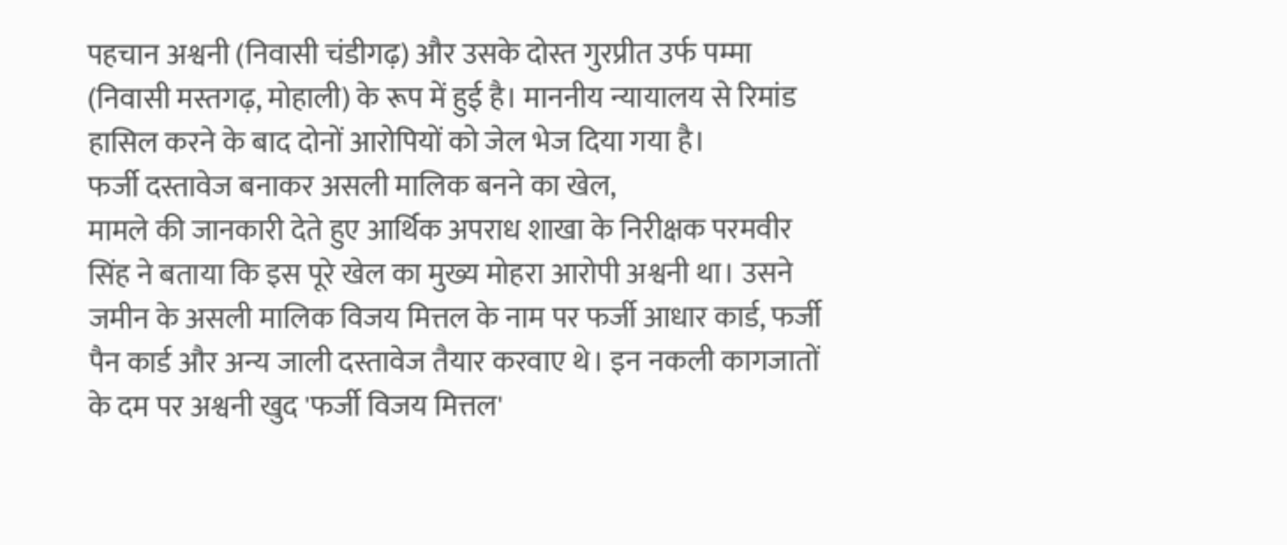पहचान अश्वनी (निवासी चंडीगढ़) और उसके दोस्त गुरप्रीत उर्फ पम्मा (निवासी मस्तगढ़, मोहाली) के रूप में हुई है। माननीय न्यायालय से रिमांड हासिल करने के बाद दोनों आरोपियों को जेल भेज दिया गया है।
फर्जी दस्तावेज बनाकर असली मालिक बनने का खेल,
मामले की जानकारी देते हुए आर्थिक अपराध शाखा के निरीक्षक परमवीर सिंह ने बताया कि इस पूरे खेल का मुख्य मोहरा आरोपी अश्वनी था। उसने जमीन के असली मालिक विजय मित्तल के नाम पर फर्जी आधार कार्ड, फर्जी पैन कार्ड और अन्य जाली दस्तावेज तैयार करवाए थे। इन नकली कागजातों के दम पर अश्वनी खुद 'फर्जी विजय मित्तल'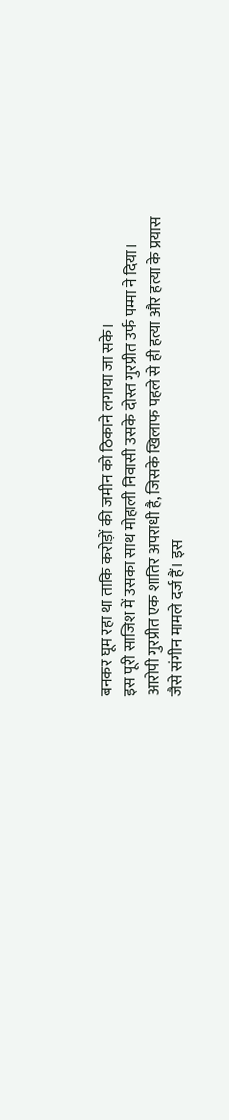बनकर घूम रहा था ताकि करोड़ों की जमीन को ठिकाने लगाया जा सके।
इस पूरी साजिश में उसका साथ मोहाली निवासी उसके दोस्त गुरप्रीत उर्फ पम्मा ने दिया। आरोपी गुरप्रीत एक शातिर अपराधी है, जिसके खिलाफ पहले से ही हत्या और हत्या के प्रयास जैसे संगीन मामले दर्ज हैं। इस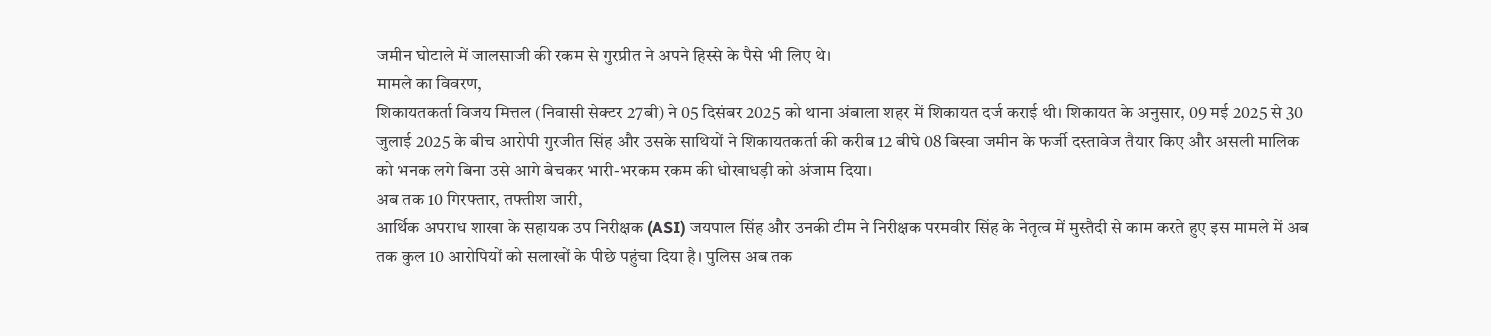जमीन घोटाले में जालसाजी की रकम से गुरप्रीत ने अपने हिस्से के पैसे भी लिए थे।
मामले का विवरण,
शिकायतकर्ता विजय मित्तल (निवासी सेक्टर 27बी) ने 05 दिसंबर 2025 को थाना अंबाला शहर में शिकायत दर्ज कराई थी। शिकायत के अनुसार, 09 मई 2025 से 30 जुलाई 2025 के बीच आरोपी गुरजीत सिंह और उसके साथियों ने शिकायतकर्ता की करीब 12 बीघे 08 बिस्वा जमीन के फर्जी दस्तावेज तैयार किए और असली मालिक को भनक लगे बिना उसे आगे बेचकर भारी-भरकम रकम की धोखाधड़ी को अंजाम दिया।
अब तक 10 गिरफ्तार, तफ्तीश जारी,
आर्थिक अपराध शाखा के सहायक उप निरीक्षक (ASI) जयपाल सिंह और उनकी टीम ने निरीक्षक परमवीर सिंह के नेतृत्व में मुस्तैदी से काम करते हुए इस मामले में अब तक कुल 10 आरोपियों को सलाखों के पीछे पहुंचा दिया है। पुलिस अब तक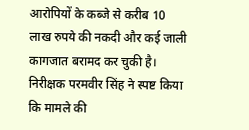आरोपियों के कब्जे से करीब 10 लाख रुपये की नकदी और कई जाली कागजात बरामद कर चुकी है।
निरीक्षक परमवीर सिंह ने स्पष्ट किया कि मामले की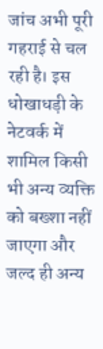जांच अभी पूरी गहराई से चल रही है। इस धोखाधड़ी के नेटवर्क में शामिल किसी भी अन्य व्यक्ति को बख्शा नहीं जाएगा और जल्द ही अन्य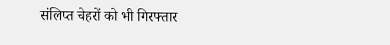संलिप्त चेहरों को भी गिरफ्तार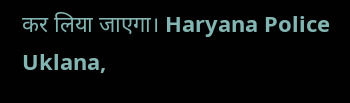कर लिया जाएगा। Haryana Police
Uklana,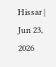Hissar | Jun 23, 2026